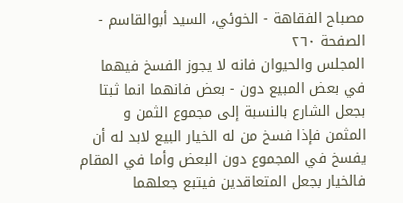مصباح الفقاهة - الخوئي، السيد أبوالقاسم - الصفحة ٢٦٠
المجلس والحيوان فانه لا يجوز الفسخ فيهما في بعض المبيع دون - بعض فانهما انما ثبتا بجعل الشارع بالنسبة إلى مجموع الثمن و المثمن فإذا فسخ من له الخيار البيع لابد له أن يفسخ في المجموع دون البعض وأما في المقام فالخيار بجعل المتعاقدين فيتبع جعلهما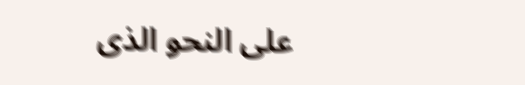على النحو الذى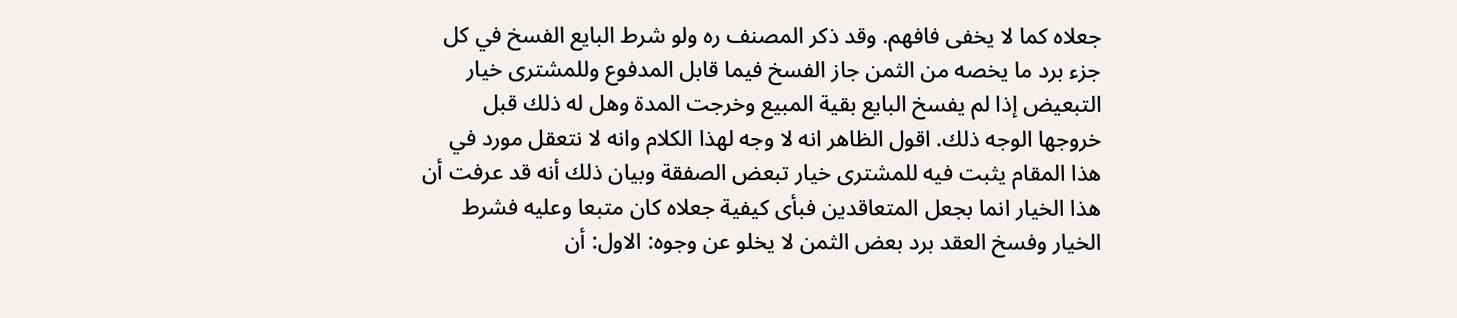جعلاه كما لا يخفى فافهم. وقد ذكر المصنف ره ولو شرط البايع الفسخ في كل جزء برد ما يخصه من الثمن جاز الفسخ فيما قابل المدفوع وللمشترى خيار التبعيض إذا لم يفسخ البايع بقية المبيع وخرجت المدة وهل له ذلك قبل خروجها الوجه ذلك. اقول الظاهر انه لا وجه لهذا الكلام وانه لا نتعقل مورد في هذا المقام يثبت فيه للمشترى خيار تبعض الصفقة وبيان ذلك أنه قد عرفت أن هذا الخيار انما بجعل المتعاقدين فبأى كيفية جعلاه كان متبعا وعليه فشرط الخيار وفسخ العقد برد بعض الثمن لا يخلو عن وجوه: الاول: أن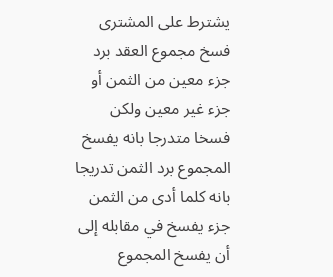يشترط على المشترى فسخ مجموع العقد برد جزء معين من الثمن أو جزء غير معين ولكن فسخا متدرجا بانه يفسخ المجموع برد الثمن تدريجا بانه كلما أدى من الثمن جزء يفسخ في مقابله إلى أن يفسخ المجموع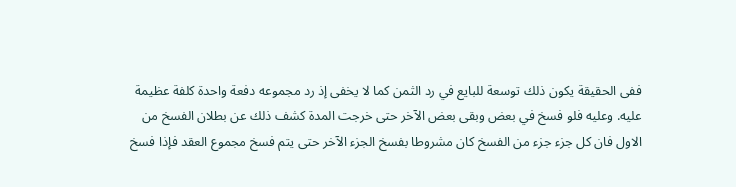ففى الحقيقة يكون ذلك توسعة للبايع في رد الثمن كما لا يخفى إذ رد مجموعه دفعة واحدة كلفة عظيمة عليه. وعليه فلو فسخ في بعض وبقى بعض الآخر حتى خرجت المدة كشف ذلك عن بطلان الفسخ من الاول فان كل جزء جزء من الفسخ كان مشروطا بفسخ الجزء الآخر حتى يتم فسخ مجموع العقد فإذا فسخ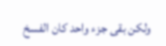ولكن بقى جزء واحد كان الفسخ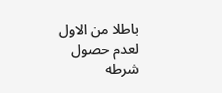باطلا من الاول لعدم حصول شرطه